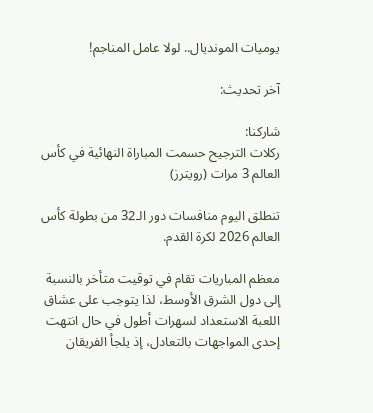يوميات المونديال.. لولا عامل المناجم!

آخر تحديث:

شاركنا:
ركلات الترجيح حسمت المباراة النهائية في كأس العالم 3 مرات (رويترز)

تنطلق اليوم منافسات دور الـ32 من بطولة كأس العالم 2026 لكرة القدم.

معظم المباريات تقام في توقيت متأخر بالنسبة إلى دول الشرق الأوسط، لذا يتوجب على عشاق اللعبة الاستعداد لسهرات أطول في حال انتهت إحدى المواجهات بالتعادل، إذ يلجأ الفريقان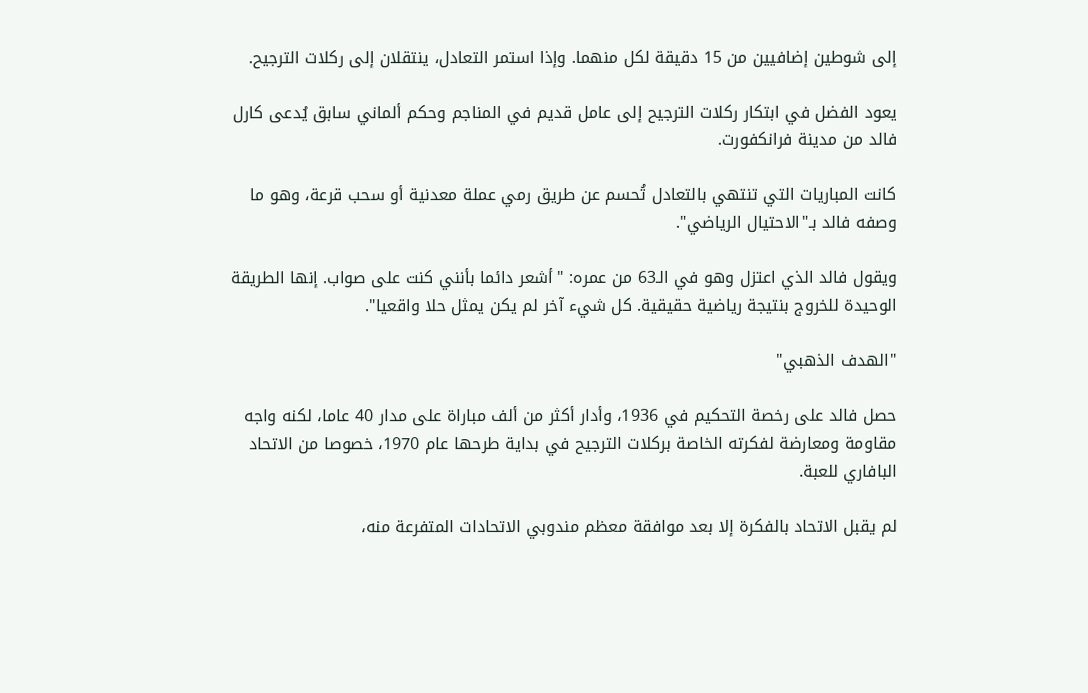إلى شوطين إضافيين من 15 دقيقة لكل منهما. وإذا استمر التعادل، ينتقلان إلى ركلات الترجيح.

يعود الفضل في ابتكار ركلات الترجيح إلى عامل قديم في المناجم وحكم ألماني سابق يُدعى كارل فالد من مدينة فرانكفورت.

كانت المباريات التي تنتهي بالتعادل تُحسم عن طريق رمي عملة معدنية أو سحب قرعة، وهو ما وصفه فالد بـ"الاحتيال الرياضي".

ويقول فالد الذي اعتزل وهو في الـ63 من عمره: "أشعر دائما بأنني كنت على صواب. إنها الطريقة الوحيدة للخروج بنتيجة رياضية حقيقية. كل شيء آخر لم يكن يمثل حلا واقعيا".

"الهدف الذهبي"

حصل فالد على رخصة التحكيم في 1936، وأدار أكثر من ألف مباراة على مدار 40 عاما، لكنه واجه مقاومة ومعارضة لفكرته الخاصة بركلات الترجيح في بداية طرحها عام 1970، خصوصا من الاتحاد البافاري للعبة.

لم يقبل الاتحاد بالفكرة إلا بعد موافقة معظم مندوبي الاتحادات المتفرعة منه،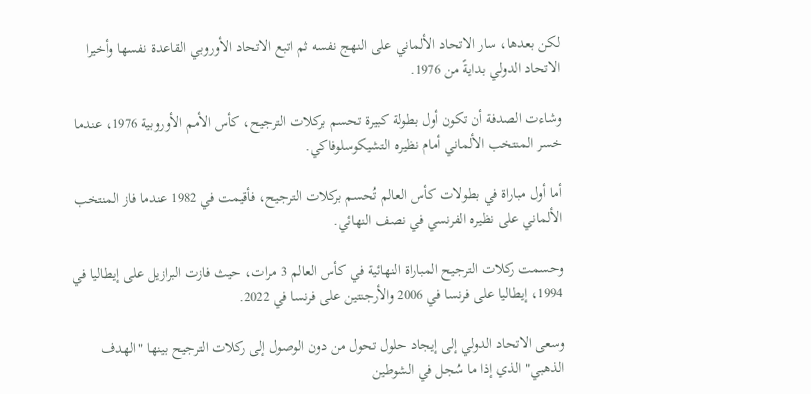لكن بعدها، سار الاتحاد الألماني على النهج نفسه ثم اتبع الاتحاد الأوروبي القاعدة نفسها وأخيرا الاتحاد الدولي بدايةً من 1976.

وشاءت الصدفة أن تكون أول بطولة كبيرة تحسم بركلات الترجيح، كأس الأمم الأوروبية 1976، عندما خسر المنتخب الألماني أمام نظيره التشيكوسلوفاكي.

أما أول مباراة في بطولات كأس العالم تُحسم بركلات الترجيح، فأقيمت في 1982 عندما فاز المنتخب الألماني على نظيره الفرنسي في نصف النهائي.

وحسمت ركلات الترجيح المباراة النهائية في كأس العالم 3 مرات، حيث فازت البرازيل على إيطاليا في 1994، إيطاليا على فرنسا في 2006 والأرجنتين على فرنسا في 2022.

وسعى الاتحاد الدولي إلى إيجاد حلول تحول من دون الوصول إلى ركلات الترجيح بينها "الهدف الذهبي" الذي إذا ما سُجل في الشوطين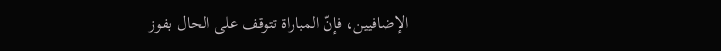الإضافيين، فإنّ المباراة تتوقف على الحال بفوز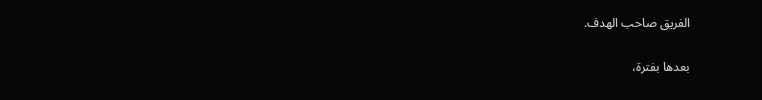الفريق صاحب الهدف.

بعدها بفترة،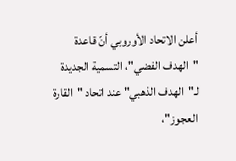أعلن الاتحاد الأوروبي أنّ قاعدة "الهدف الفضي"، التسمية الجديدة لـ"الهدف الذهبي" عند اتحاد "القارة العجوز"،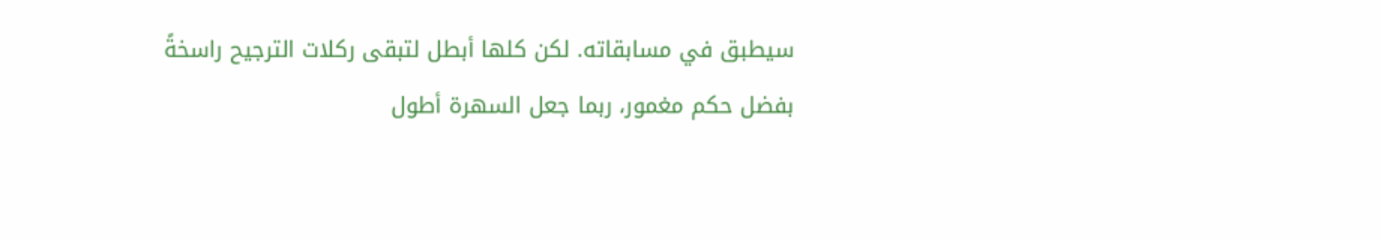سيطبق في مسابقاته. لكن كلها أبطل لتبقى ركلات الترجيح راسخةً بفضل حكم مغمور، ربما جعل السهرة أطول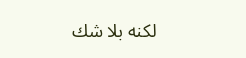لكنه بلا شك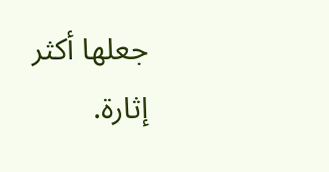جعلها أكثر إثارة.